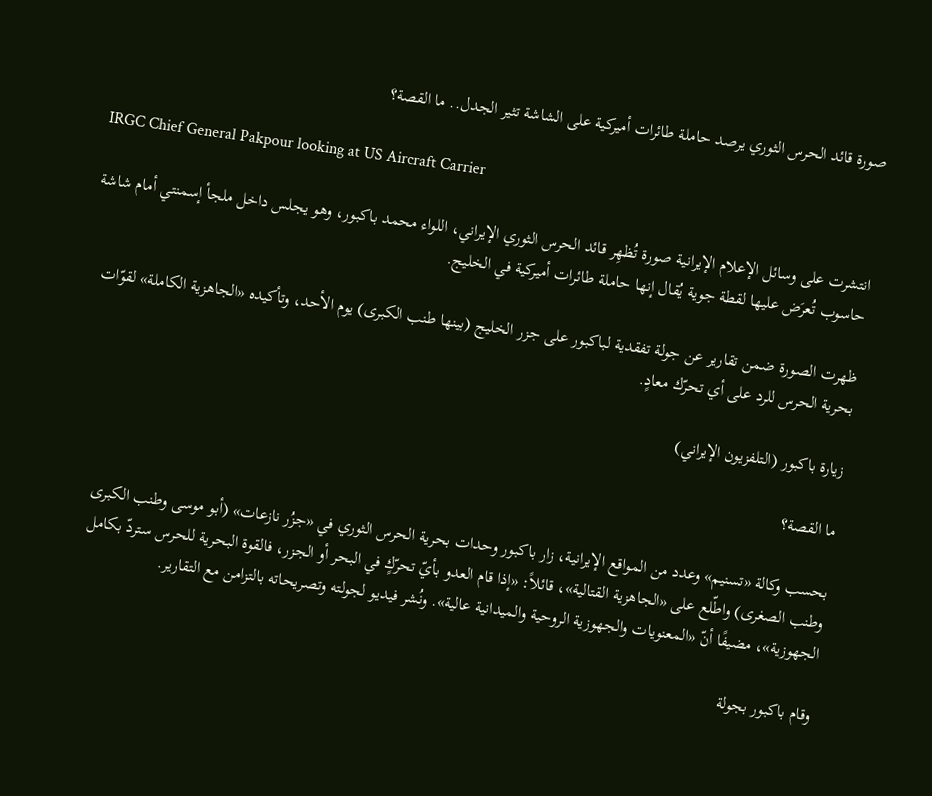صورة قائد الحرس الثوري يرصد حاملة طائرات أميركية على الشاشة تثير الجدل.. ما القصة؟

IRGC Chief General Pakpour looking at US Aircraft Carrier

انتشرت على وسائل الإعلام الإيرانية صورة تُظهِر قائد الحرس الثوري الإيراني، اللواء محمد باكبور، وهو يجلس داخل ملجأ إسمنتي أمام شاشة حاسوب تُعرَض عليها لقطة جوية يُقال إنها حاملة طائرات أميركية في الخليج.

ظهرت الصورة ضمن تقارير عن جولة تفقدية لباكبور على جزر الخليج (بينها طنب الكبرى) يوم الأحد، وتأكيده «الجاهزية الكاملة» لقوّات بحرية الحرس للرد على أي تحرّك معادٍ.

زيارة باكبور (التلفزيون الإيراني)

ما القصة؟

بحسب وكالة «تسنيم» وعدد من المواقع الإيرانية، زار باكبور وحدات بحرية الحرس الثوري في «جزُر نازعات» (أبو موسى وطنب الكبرى وطنب الصغرى) واطّلع على «الجاهزية القتالية»، قائلاً: «إذا قام العدو بأيّ تحرّكٍ في البحر أو الجزر، فالقوة البحرية للحرس ستردّ بكامل الجهوزية»، مضيفًا أنّ «المعنويات والجهوزية الروحية والميدانية عالية». ونُشر فيديو لجولته وتصريحاته بالتزامن مع التقارير.

وقام باكبور بجولة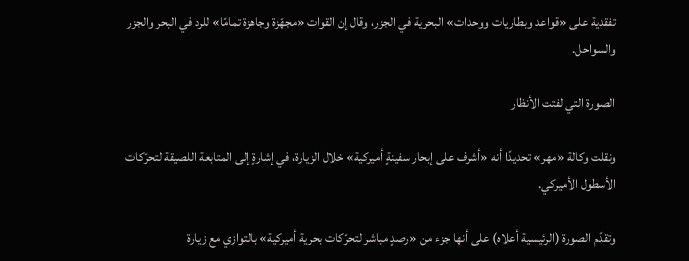تفقدية على «قواعد وبطاريات ووحدات» البحرية في الجزر، وقال إن القوات «مجهّزة وجاهزة تمامًا» للرد في البحر والجزر والسواحل.

الصورة التي لفتت الأنظار

ونقلت وكالة «مهر» تحديدًا أنه «أشرف على إبحار سفينةٍ أميركية» خلال الزيارة، في إشارةٍ إلى المتابعة اللصيقة لتحرّكات الأسطول الأميركي.

وتقدّم الصورة (الرئيسية أعلاه) على أنها جزء من «رصدٍ مباشر لتحرّكات بحرية أميركية» بالتوازي مع زيارة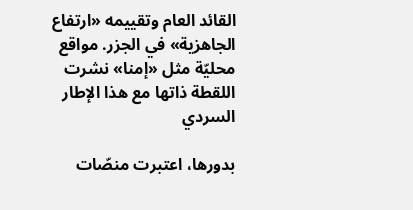القائد العام وتقييمه «ارتفاع الجاهزية» في الجزر. مواقع محليّة مثل «إمنا» نشرت اللقطة ذاتها مع هذا الإطار السردي

بدورها، اعتبرت منصّات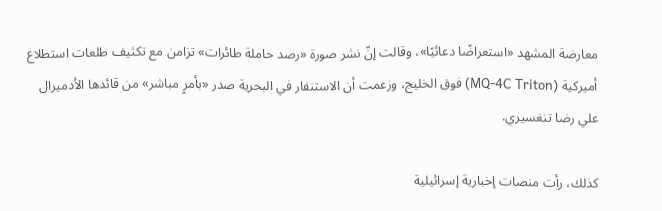معارضة المشهد «استعراضًا دعائيًا»، وقالت إنّ نشر صورة «رصد حاملة طائرات» تزامن مع تكثيف طلعات استطلاع أميركية (MQ-4C Triton) فوق الخليج، وزعمت أن الاستنفار في البحرية صدر «بأمرٍ مباشر» من قائدها الأدميرال علي رضا تنغسيري.

كذلك، رأت منصات إخبارية إسرائيلية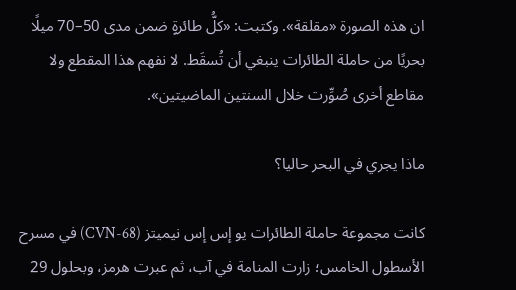ان هذه الصورة «مقلقة». وكتبت: «كلُّ طائرةٍ ضمن مدى 50–70 ميلًا بحريًا من حاملة الطائرات ينبغي أن تُسقَط. لا نفهم هذا المقطع ولا مقاطع أخرى صُوِّرت خلال السنتين الماضيتين».

ماذا يجري في البحر حاليا؟

كانت مجموعة حاملة الطائرات يو إس إس نيميتز (CVN-68) في مسرح الأسطول الخامس؛ زارت المنامة في آب، ثم عبرت هرمز، وبحلول 29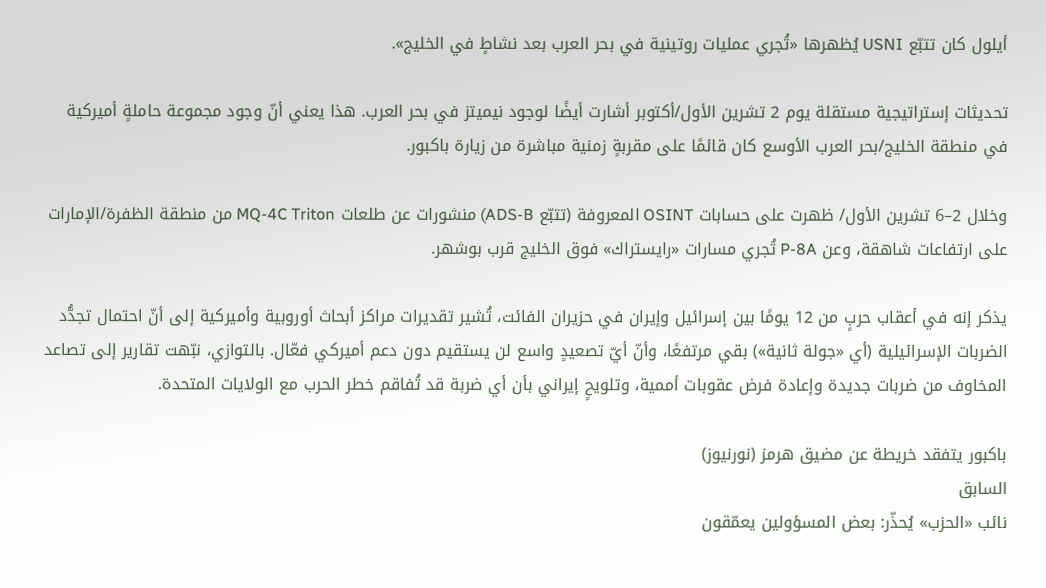أيلول كان تتبّع USNI يُظهرها «تُجري عمليات روتينية في بحر العرب بعد نشاطٍ في الخليج».

تحديثات إستراتيجية مستقلة يوم 2 تشرين الأول/أكتوبر أشارت أيضًا لوجود نيميتز في بحر العرب. هذا يعني أنّ وجود مجموعة حاملةٍ أميركية في منطقة الخليج/بحر العرب الأوسع كان قائمًا على مقربةٍ زمنية مباشرة من زيارة باكبور.

وخلال 2–6 تشرين الأول/ ظهرت على حسابات OSINT المعروفة (تتبّع ADS-B) منشورات عن طلعات MQ-4C Triton من منطقة الظفرة/الإمارات على ارتفاعات شاهقة، وعن P-8A تُجري مسارات «رايستراك» فوق الخليج قرب بوشهر.

يذكر إنه في أعقاب حربٍ من 12 يومًا بين إسرائيل وإيران في حزيران الفائت، تُشير تقديرات مراكز أبحاث أوروبية وأميركية إلى أنّ احتمال تجدُّد الضربات الإسرائيلية (أي «جولة ثانية») بقي مرتفعًا، وأنّ أيّ تصعيدٍ واسع لن يستقيم دون دعم أميركي فعّال. بالتوازي، نبّهت تقارير إلى تصاعد المخاوف من ضربات جديدة وإعادة فرض عقوبات أممية، وتلويحٍ إيراني بأن أي ضربة قد تُفاقم خطر الحرب مع الولايات المتحدة.

باكبور يتفقد خريطة عن مضيق هرمز (نورنيوز)
السابق
نائب «الحزب» يُحذّر: بعض المسؤولين يعمّقون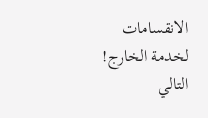الانقسامات لخدمة الخارج!
التالي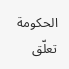الحكومة تعلّق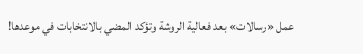عمل «رسالات» بعد فعالية الروشة وتؤكد المضي بالانتخابات في موعدها!